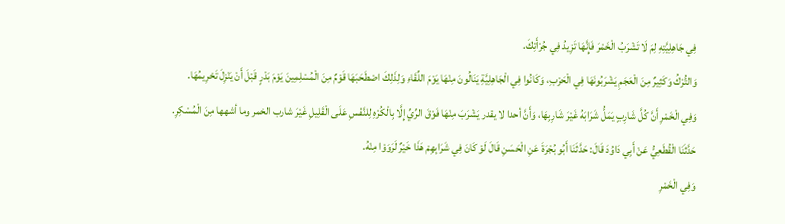فِي جَاهِلِيَّتِهِ لِمَ لَا تَشْرَبُ الْخَمْرَ فَإِنَّهَا تَزِيدُ فِي جُرْأَتِكَ.
وَالتُّرْكُ وَكَثِيرٌ مِنَ الْعَجَمِ يَشْرَبُونَهَا فِي الْحَرْبِ، وَكَانُوا فِي الْجَاهِلِيَّةِ يَنَالُونَ مِنْهَا يَوْمَ اللِّقَاءِ وَلِذَلِكَ اصْطَحَبَهَا قَوْمٌ مِنَ الْمُسْلِمِينَ يَوْمَ بَدْرٍ قَبْلَ أَنْ يَنْزِلَ تَحْرِيمُهَا.
وَفِي الْخَمْرِ أَنَّ كُلَّ شَارِبٍ يَمَلُّ شَرَابَهُ غَيْرَ شَارِبِهَا، وَأَنَّ أحدا لا يقدر يَشْرَبَ مِنْهَا فَوْقَ الرِّيِّ إِلَّا بِالْكُرْهِ لِلنَّفْسِ عَلَى الْقَلِيلِ غَيْرَ شارب الخمر وما أشهها مِنَ الْمُسْكِرِ.
حَدَّثَنَا الْقُطَعِيُّ عَنْ أَبِي دَاوُدَ قَالَ: حَدَّثَنَا أَبُو بُجْرَةَ عَنِ الْحَسَنِ قَالَ لَوْ كَانَ فِي شَرَابِهِمْ هَذَا خَيْرٌ لَرَوَوْا مِنْهُ.
وَفِي الْخَمْرِ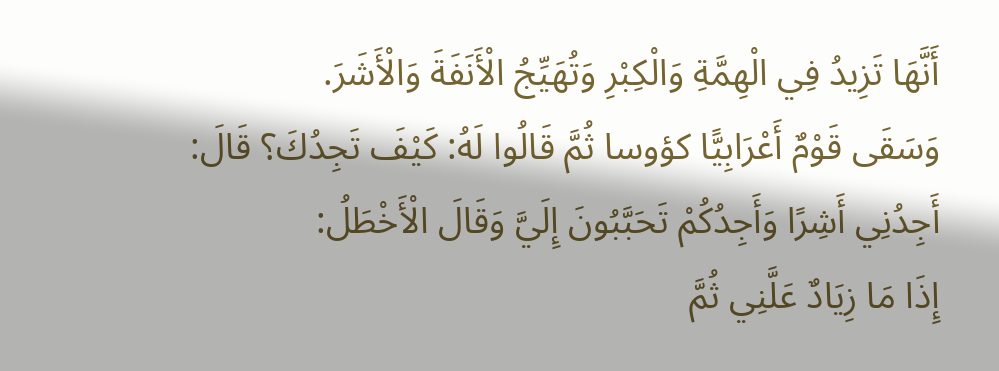أَنَّهَا تَزِيدُ فِي الْهِمَّةِ وَالْكِبْرِ وَتُهَيِّجُ الْأَنَفَةَ وَالْأَشَرَ.
وَسَقَى قَوْمٌ أَعْرَابِيًّا كؤوسا ثُمَّ قَالُوا لَهُ: كَيْفَ تَجِدُكَ؟ قَالَ: أَجِدُنِي أَشِرًا وَأَجِدُكُمْ تَحَبَّبُونَ إِلَيَّ وَقَالَ الْأَخْطَلُ:
إِذَا مَا زِيَادٌ عَلَّنِي ثُمَّ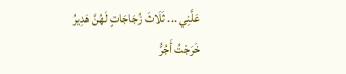عَلَّنِي ... ثَلَاثَ زُجَاجَاتٍ لَهُنَّ هَدِيرُ
خَرَجْتُ أَجُرُّ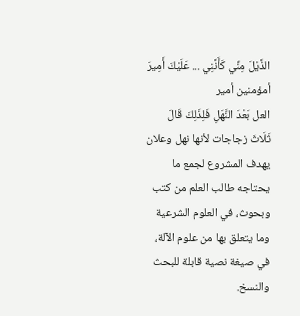الذَّيْلَ مِنِّي كَأَنَّنِي ... عَلَيْكَ أَمِيرَ أمؤمنين أمير
العل بَعْدَ النَّهَلِ فَلِذَلِكَ قَالَ ثَلَاثَ زجاجات لأنها نهل وعلان
يهدف المشروع لجمع ما يحتاجه طالب العلم من كتب وبحوث، في العلوم الشرعية وما يتعلق بها من علوم الآلة، في صيغة نصية قابلة للبحث والنسخ.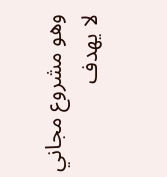وهو مشروع مجاني لا يهدف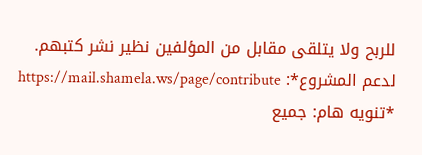للربح ولا يتلقى مقابل من المؤلفين نظير نشر كتبهم.
لدعم المشروع*: https://mail.shamela.ws/page/contribute
*تنويه هام: جميع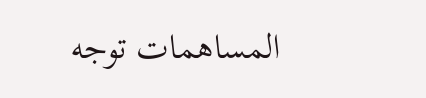المساهمات توجه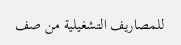للمصاريف التشغيلية من صف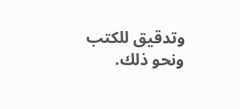وتدقيق للكتب ونحو ذلك.